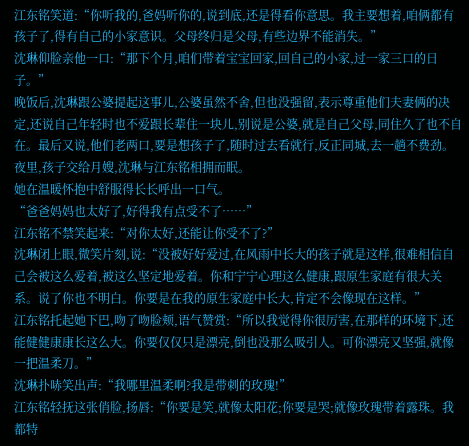江东铭笑道:“你听我的,爸妈听你的,说到底,还是得看你意思。我主要想着,咱俩都有孩子了,得有自己的小家意识。父母终归是父母,有些边界不能消失。”
沈琳仰脸亲他一口:“那下个月,咱们带着宝宝回家,回自己的小家,过一家三口的日子。”
晚饭后,沈琳跟公婆提起这事儿,公婆虽然不舍,但也没强留,表示尊重他们夫妻俩的决定,还说自己年轻时也不爱跟长辈住一块儿,别说是公婆,就是自己父母,同住久了也不自在。最后又说,他们老两口,要是想孩子了,随时过去看就行,反正同城,去一趟不费劲。
夜里,孩子交给月嫂,沈琳与江东铭相拥而眠。
她在温暖怀抱中舒服得长长呼出一口气。
“爸爸妈妈也太好了,好得我有点受不了……”
江东铭不禁笑起来:“对你太好,还能让你受不了?”
沈琳闭上眼,微笑片刻,说:“没被好好爱过,在风雨中长大的孩子就是这样,很难相信自己会被这么爱着,被这么坚定地爱着。你和宁宁心理这么健康,跟原生家庭有很大关系。说了你也不明白。你要是在我的原生家庭中长大,肯定不会像现在这样。”
江东铭托起她下巴,吻了吻脸颊,语气赞赏:“所以我觉得你很厉害,在那样的环境下,还能健健康康长这么大。你要仅仅只是漂亮,倒也没那么吸引人。可你漂亮又坚强,就像一把温柔刀。”
沈琳扑哧笑出声:“我哪里温柔啊?我是带刺的玫瑰!”
江东铭轻抚这张俏脸,扬唇:“你要是笑,就像太阳花;你要是哭;就像玫瑰带着露珠。我都特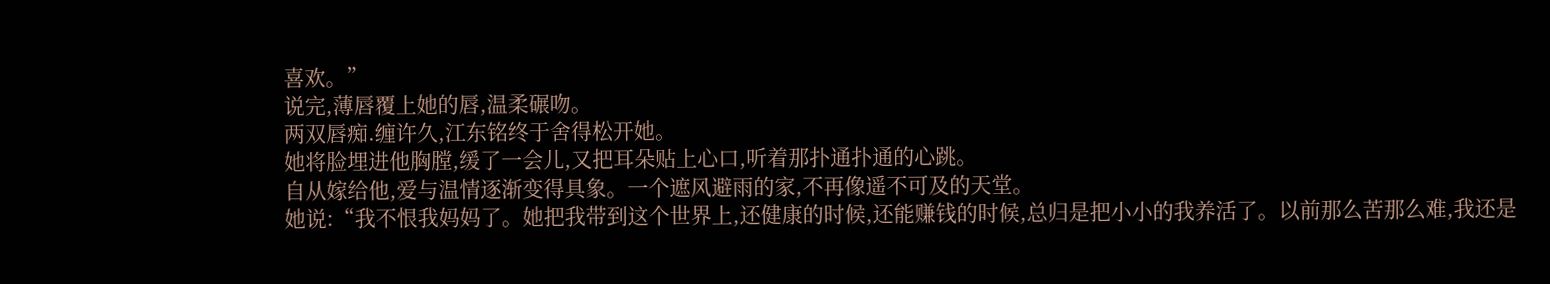喜欢。”
说完,薄唇覆上她的唇,温柔碾吻。
两双唇痴.缠许久,江东铭终于舍得松开她。
她将脸埋进他胸膛,缓了一会儿,又把耳朵贴上心口,听着那扑通扑通的心跳。
自从嫁给他,爱与温情逐渐变得具象。一个遮风避雨的家,不再像遥不可及的天堂。
她说:“我不恨我妈妈了。她把我带到这个世界上,还健康的时候,还能赚钱的时候,总归是把小小的我养活了。以前那么苦那么难,我还是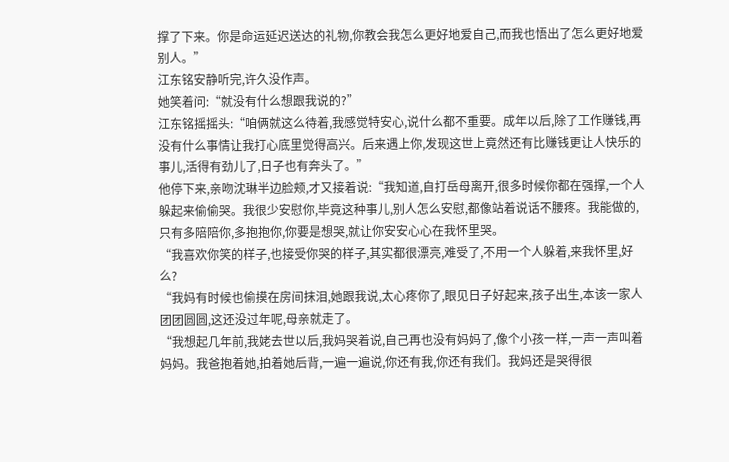撑了下来。你是命运延迟送达的礼物,你教会我怎么更好地爱自己,而我也悟出了怎么更好地爱别人。”
江东铭安静听完,许久没作声。
她笑着问:“就没有什么想跟我说的?”
江东铭摇摇头:“咱俩就这么待着,我感觉特安心,说什么都不重要。成年以后,除了工作赚钱,再没有什么事情让我打心底里觉得高兴。后来遇上你,发现这世上竟然还有比赚钱更让人快乐的事儿,活得有劲儿了,日子也有奔头了。”
他停下来,亲吻沈琳半边脸颊,才又接着说:“我知道,自打岳母离开,很多时候你都在强撑,一个人躲起来偷偷哭。我很少安慰你,毕竟这种事儿,别人怎么安慰,都像站着说话不腰疼。我能做的,只有多陪陪你,多抱抱你,你要是想哭,就让你安安心心在我怀里哭。
“我喜欢你笑的样子,也接受你哭的样子,其实都很漂亮,难受了,不用一个人躲着,来我怀里,好么?
“我妈有时候也偷摸在房间抹泪,她跟我说,太心疼你了,眼见日子好起来,孩子出生,本该一家人团团圆圆,这还没过年呢,母亲就走了。
“我想起几年前,我姥去世以后,我妈哭着说,自己再也没有妈妈了,像个小孩一样,一声一声叫着妈妈。我爸抱着她,拍着她后背,一遍一遍说,你还有我,你还有我们。我妈还是哭得很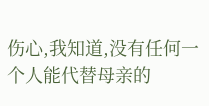伤心,我知道,没有任何一个人能代替母亲的